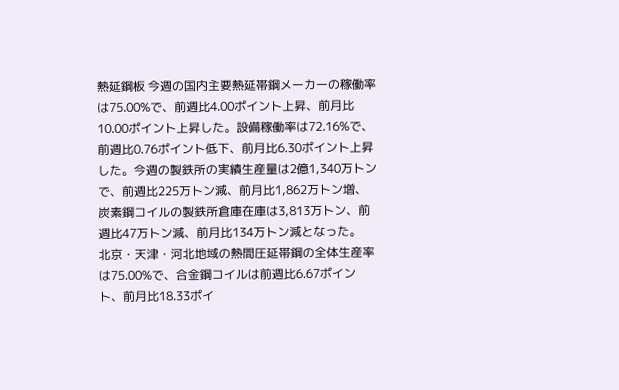熱延鋼板 今週の国内主要熱延帯鋼メーカーの稼働率は75.00%で、前週比4.00ポイント上昇、前月比10.00ポイント上昇した。設備稼働率は72.16%で、前週比0.76ポイント低下、前月比6.30ポイント上昇した。今週の製鉄所の実績生産量は2億1,340万トンで、前週比225万トン減、前月比1,862万トン増、炭素鋼コイルの製鉄所倉庫在庫は3,813万トン、前週比47万トン減、前月比134万トン減となった。
北京・天津・河北地域の熱間圧延帯鋼の全体生産率は75.00%で、合金鋼コイルは前週比6.67ポイント、前月比18.33ポイ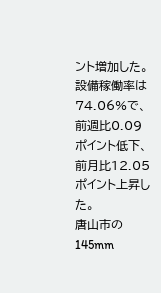ント増加した。設備稼働率は74.06%で、前週比0.09ポイント低下、前月比12.05ポイント上昇した。
唐山市の145mm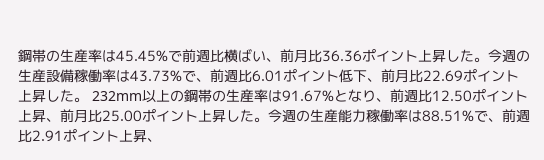鋼帯の生産率は45.45%で前週比横ばい、前月比36.36ポイント上昇した。今週の生産設備稼働率は43.73%で、前週比6.01ポイント低下、前月比22.69ポイント上昇した。 232mm以上の鋼帯の生産率は91.67%となり、前週比12.50ポイント上昇、前月比25.00ポイント上昇した。今週の生産能力稼働率は88.51%で、前週比2.91ポイント上昇、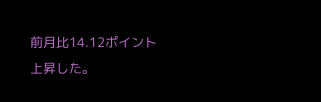前月比14.12ポイント上昇した。